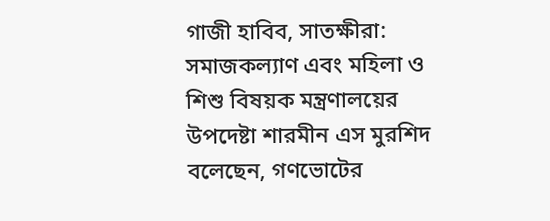গাজী হাবিব, সাতক্ষীরা: সমাজকল্যাণ এবং মহিলা ও শিশু বিষয়ক মন্ত্রণালয়ের উপদেষ্টা শারমীন এস মুরশিদ বলেছেন, গণভোটের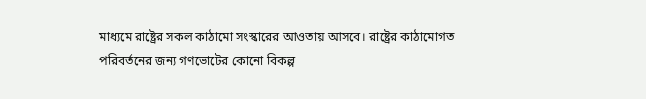মাধ্যমে রাষ্ট্রের সকল কাঠামো সংস্কারের আওতায় আসবে। রাষ্ট্রের কাঠামোগত পরিবর্তনের জন্য গণভোটের কোনো বিকল্প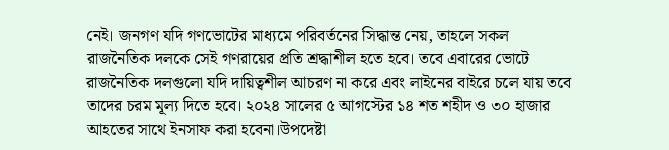নেই। জনগণ যদি গণভোটের মাধ্যমে পরিবর্তনের সিদ্ধান্ত নেয়, তাহলে সকল রাজনৈতিক দলকে সেই গণরায়ের প্রতি শ্রদ্ধাশীল হতে হবে। তবে এবারের ভোটে রাজনৈতিক দলগুলো যদি দায়িত্বশীল আচরণ না করে এবং লাইনের বাইরে চলে যায় তবে তাদের চরম মূল্য দিতে হবে। ২০২৪ সালের ৫ আগস্টের ১৪ শত শহীদ ও ৩০ হাজার আহতের সাথে ইনসাফ করা হবেনা।উপদেষ্টা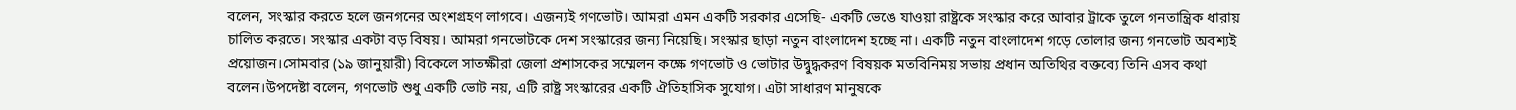বলেন, সংস্কার করতে হলে জনগনের অংশগ্রহণ লাগবে। এজন্যই গণভোট। আমরা এমন একটি সরকার এসেছি- একটি ভেঙে যাওয়া রাষ্ট্রকে সংস্কার করে আবার ট্রাকে তুলে গনতান্ত্রিক ধারায় চালিত করতে। সংস্কার একটা বড় বিষয়। আমরা গনভোটকে দেশ সংস্কারের জন্য নিয়েছি। সংস্কার ছাড়া নতুন বাংলাদেশ হচ্ছে না। একটি নতুন বাংলাদেশ গড়ে তোলার জন্য গনভোট অবশ্যই প্রয়োজন।সোমবার (১৯ জানুয়ারী) বিকেলে সাতক্ষীরা জেলা প্রশাসকের সম্মেলন কক্ষে গণভোট ও ভোটার উদ্বুদ্ধকরণ বিষয়ক মতবিনিময় সভায় প্রধান অতিথির বক্তব্যে তিনি এসব কথা বলেন।উপদেষ্টা বলেন, গণভোট শুধু একটি ভোট নয়, এটি রাষ্ট্র সংস্কারের একটি ঐতিহাসিক সুযোগ। এটা সাধারণ মানুষকে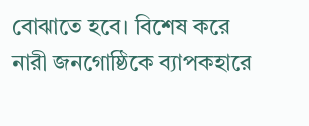বোঝাতে হবে। বিশেষ করে নারী জনগোষ্ঠিকে ব্যাপকহারে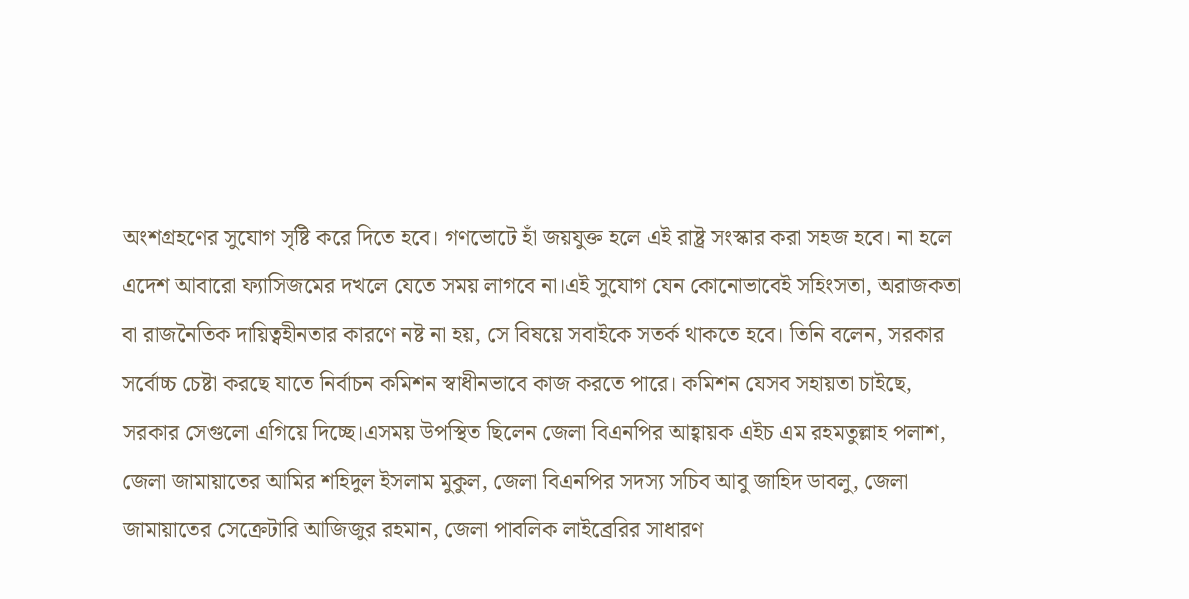অংশগ্রহণের সুযোগ সৃষ্টি করে দিতে হবে। গণভোটে হাঁ জয়যুক্ত হলে এই রাষ্ট্র সংস্কার করা সহজ হবে। না হলে এদেশ আবারো ফ্যাসিজমের দখলে যেতে সময় লাগবে না।এই সুযোগ যেন কোনোভাবেই সহিংসতা, অরাজকতা বা রাজনৈতিক দায়িত্বহীনতার কারণে নষ্ট না হয়, সে বিষয়ে সবাইকে সতর্ক থাকতে হবে। তিনি বলেন, সরকার সর্বোচ্চ চেষ্টা করছে যাতে নির্বাচন কমিশন স্বাধীনভাবে কাজ করতে পারে। কমিশন যেসব সহায়তা চাইছে, সরকার সেগুলো এগিয়ে দিচ্ছে।এসময় উপস্থিত ছিলেন জেলা বিএনপির আহ্বায়ক এইচ এম রহমতুল্লাহ পলাশ, জেলা জামায়াতের আমির শহিদুল ইসলাম মুকুল, জেলা বিএনপির সদস্য সচিব আবু জাহিদ ডাবলু, জেলা জামায়াতের সেক্রেটারি আজিজুর রহমান, জেলা পাবলিক লাইব্রেরির সাধারণ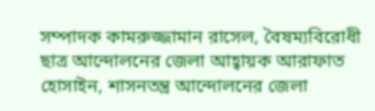সম্পাদক কামরুজ্জামান রাসেল, বৈষম্যবিরোধী ছাত্র আন্দোলনের জেলা আহ্বায়ক আরাফাত হোসাইন, শাসনতন্ত্র আন্দোলনের জেলা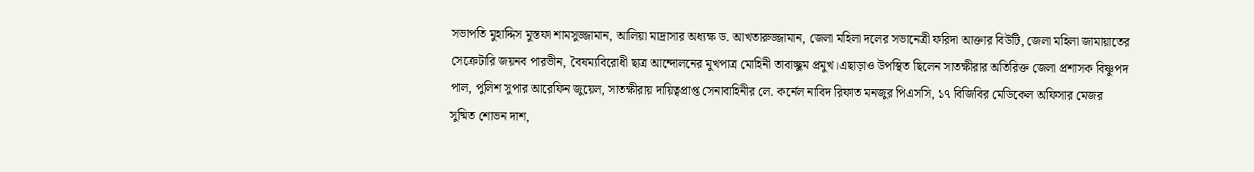সভাপতি মুহাদ্দিস মুস্তফা শামসুজ্জামান, আলিয়া মাদ্রাসার অধ্যক্ষ ড. আখতারুজ্জামান, জেলা মহিলা দলের সভানেত্রী ফরিদা আক্তার বিউটি, জেলা মহিলা জামায়াতের সেক্রেটারি জয়নব পারভীন, বৈষম্যবিরোধী ছাত্র আন্দোলনের মুখপাত্র মোহিনী তাবাচ্ছুম প্রমুখ।এছাড়াও উপস্থিত ছিলেন সাতক্ষীরার অতিরিক্ত জেলা প্রশাসক বিষ্ণুপদ পাল, পুলিশ সুপার আরেফিন জুয়েল, সাতক্ষীরায় দায়িত্বপ্রাপ্ত সেনাবাহিনীর লে. কর্নেল নাবিদ রিফাত মনজুর পিএসসি, ১৭ বিজিবির মেডিকেল অফিসার মেজর সুষ্মিত শোভন দাশ,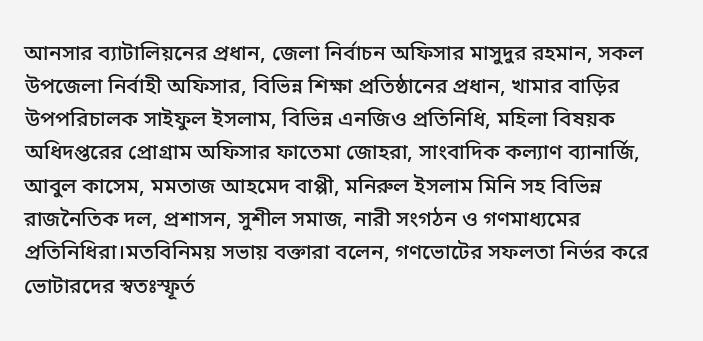আনসার ব্যাটালিয়নের প্রধান, জেলা নির্বাচন অফিসার মাসুদুর রহমান, সকল উপজেলা নির্বাহী অফিসার, বিভিন্ন শিক্ষা প্রতিষ্ঠানের প্রধান, খামার বাড়ির উপপরিচালক সাইফুল ইসলাম, বিভিন্ন এনজিও প্রতিনিধি, মহিলা বিষয়ক অধিদপ্তরের প্রোগ্রাম অফিসার ফাতেমা জোহরা, সাংবাদিক কল্যাণ ব্যানার্জি, আবুল কাসেম, মমতাজ আহমেদ বাপ্পী, মনিরুল ইসলাম মিনি সহ বিভিন্ন রাজনৈতিক দল, প্রশাসন, সুশীল সমাজ, নারী সংগঠন ও গণমাধ্যমের প্রতিনিধিরা।মতবিনিময় সভায় বক্তারা বলেন, গণভোটের সফলতা নির্ভর করে ভোটারদের স্বতঃস্ফূর্ত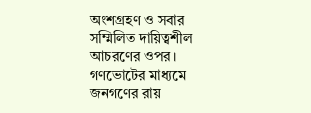অংশগ্রহণ ও সবার সম্মিলিত দায়িত্বশীল আচরণের ওপর। গণভোটের মাধ্যমে জনগণের রায়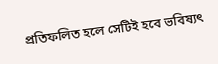প্রতিফলিত হলে সেটিই হবে ভবিষ্যৎ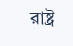রাষ্ট্র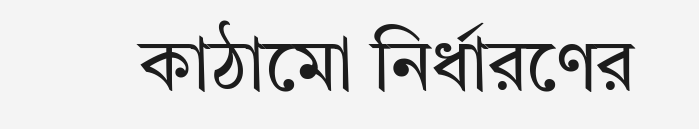কাঠামো নির্ধারণের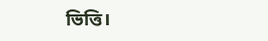ভিত্তি।